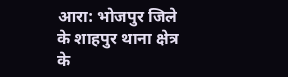आरा: भोजपुर जिले के शाहपुर थाना क्षेत्र के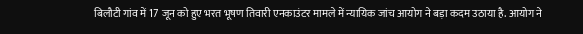बिलौटी गांव में 17 जून को हुए भरत भूषण तिवारी एनकाउंटर मामले में न्यायिक जांच आयोग ने बड़ा कदम उठाया है. आयोग ने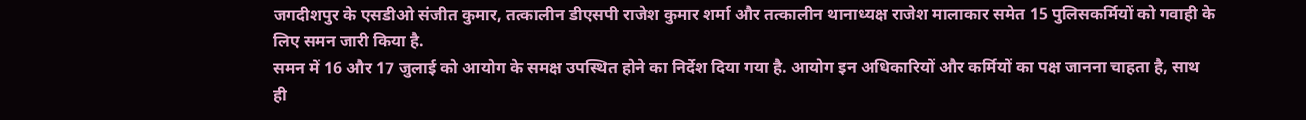जगदीशपुर के एसडीओ संजीत कुमार, तत्कालीन डीएसपी राजेश कुमार शर्मा और तत्कालीन थानाध्यक्ष राजेश मालाकार समेत 15 पुलिसकर्मियों को गवाही के लिए समन जारी किया है.
समन में 16 और 17 जुलाई को आयोग के समक्ष उपस्थित होने का निर्देश दिया गया है. आयोग इन अधिकारियों और कर्मियों का पक्ष जानना चाहता है, साथ ही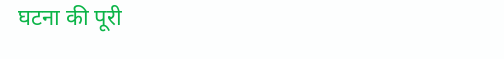घटना की पूरी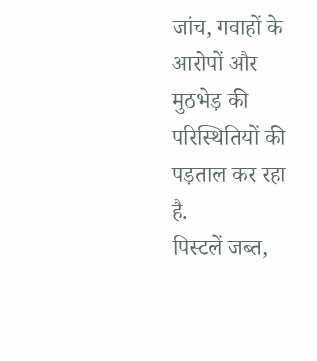जांच, गवाहों के आरोपों और मुठभेड़ की परिस्थितियों की पड़ताल कर रहा है.
पिस्टलें जब्त,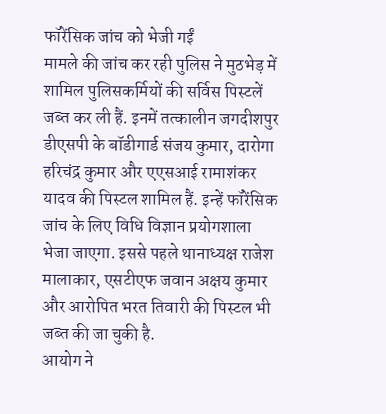फॉरेंसिक जांच को भेजी गईं
मामले की जांच कर रही पुलिस ने मुठभेड़ में शामिल पुलिसकर्मियों की सर्विस पिस्टलें जब्त कर ली हैं. इनमें तत्कालीन जगदीशपुर डीएसपी के बॉडीगार्ड संजय कुमार, दारोगा हरिचंद्र कुमार और एएसआई रामाशंकर यादव की पिस्टल शामिल हैं. इन्हें फॉरेंसिक जांच के लिए विधि विज्ञान प्रयोगशाला भेजा जाएगा. इससे पहले थानाध्यक्ष राजेश मालाकार, एसटीएफ जवान अक्षय कुमार और आरोपित भरत तिवारी की पिस्टल भी जब्त की जा चुकी है.
आयोग ने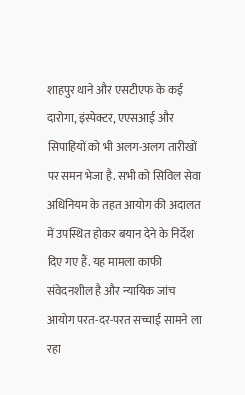शाहपुर थाने और एसटीएफ के कई दारोगा, इंस्पेक्टर, एएसआई और सिपाहियों को भी अलग-अलग तारीखों पर समन भेजा है. सभी को सिविल सेवा अधिनियम के तहत आयोग की अदालत में उपस्थित होकर बयान देने के निर्देश दिए गए हैं. यह मामला काफी संवेदनशील है और न्यायिक जांच आयोग परत-दर-परत सच्चाई सामने ला रहा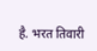है. भरत तिवारी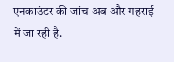एनकाउंटर की जांच अब और गहराई में जा रही है.